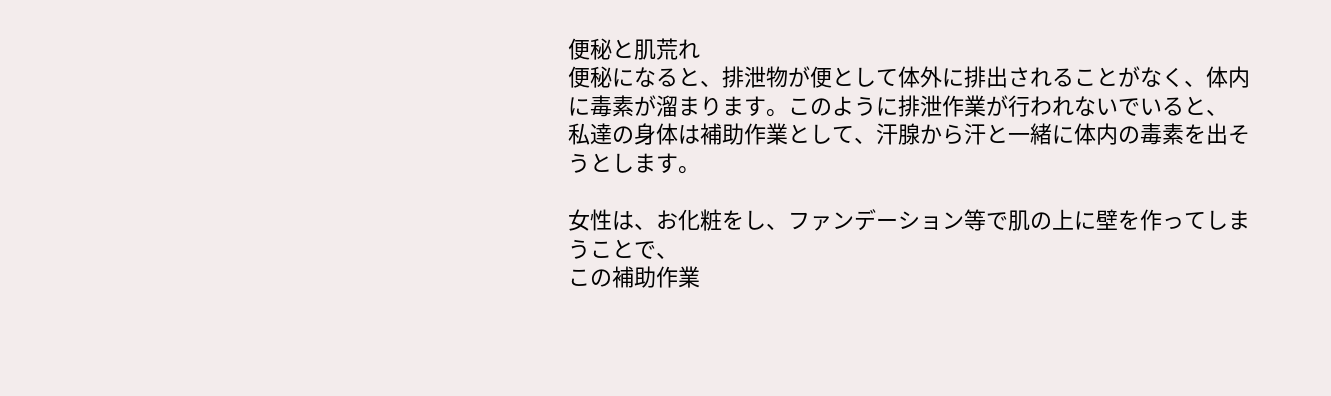便秘と肌荒れ
便秘になると、排泄物が便として体外に排出されることがなく、体内に毒素が溜まります。このように排泄作業が行われないでいると、
私達の身体は補助作業として、汗腺から汗と一緒に体内の毒素を出そうとします。

女性は、お化粧をし、ファンデーション等で肌の上に壁を作ってしまうことで、
この補助作業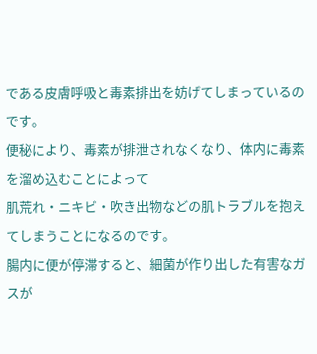である皮膚呼吸と毒素排出を妨げてしまっているのです。
便秘により、毒素が排泄されなくなり、体内に毒素を溜め込むことによって
肌荒れ・ニキビ・吹き出物などの肌トラブルを抱えてしまうことになるのです。
腸内に便が停滞すると、細菌が作り出した有害なガスが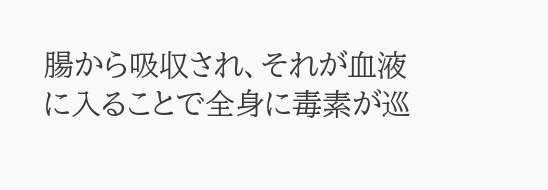腸から吸収され、それが血液に入ることで全身に毒素が巡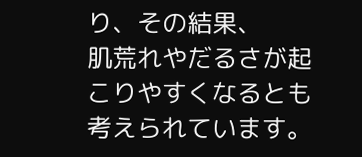り、その結果、
肌荒れやだるさが起こりやすくなるとも考えられています。